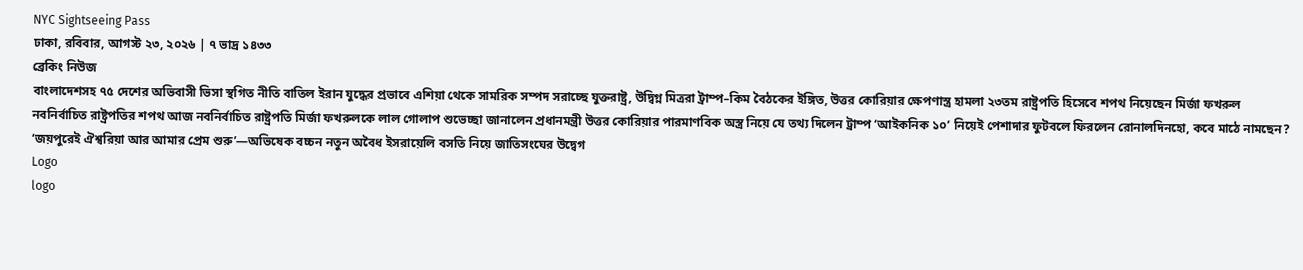NYC Sightseeing Pass
ঢাকা, রবিবার, আগস্ট ২৩, ২০২৬ | ৭ ভাদ্র ১৪৩৩
ব্রেকিং নিউজ
বাংলাদেশসহ ৭৫ দেশের অভিবাসী ভিসা স্থগিত নীতি বাতিল ইরান যুদ্ধের প্রভাবে এশিয়া থেকে সামরিক সম্পদ সরাচ্ছে যুক্তরাষ্ট্র, উদ্বিগ্ন মিত্ররা ট্রাম্প–কিম বৈঠকের ইঙ্গিত, উত্তর কোরিয়ার ক্ষেপণাস্ত্র হামলা ২৩তম রাষ্ট্রপতি হিসেবে শপথ নিয়েছেন মির্জা ফখরুল নবনির্বাচিত রাষ্ট্রপতির শপথ আজ নবনির্বাচিত রাষ্ট্রপতি মির্জা ফখরুলকে লাল গোলাপ শুভেচ্ছা জানালেন প্রধানমন্ত্রী উত্তর কোরিয়ার পারমাণবিক অস্ত্র নিয়ে যে তথ্য দিলেন ট্রাম্প ‘আইকনিক ১০’ নিয়েই পেশাদার ফুটবলে ফিরলেন রোনালদিনহো, কবে মাঠে নামছেন? ‘জয়পুরেই ঐশ্বরিয়া আর আমার প্রেম শুরু’—অভিষেক বচ্চন নতুন অবৈধ ইসরায়েলি বসতি নিয়ে জাতিসংঘের উদ্বেগ
Logo
logo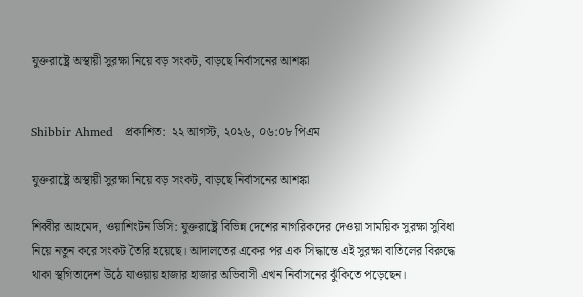যুক্তরাষ্ট্রে অস্থায়ী সুরক্ষা নিয়ে বড় সংকট, বাড়ছে নির্বাসনের আশঙ্কা


Shibbir Ahmed   প্রকাশিত:  ২২ আগস্ট, ২০২৬, ০৬:০৮ পিএম

যুক্তরাষ্ট্রে অস্থায়ী সুরক্ষা নিয়ে বড় সংকট, বাড়ছে নির্বাসনের আশঙ্কা

শিব্বীর আহমেদ, ওয়াশিংটন ডিসি: যুক্তরাষ্ট্রে বিভিন্ন দেশের নাগরিকদের দেওয়া সাময়িক সুরক্ষা সুবিধা নিয়ে নতুন করে সংকট তৈরি হয়েছে। আদালতের একের পর এক সিদ্ধান্তে এই সুরক্ষা বাতিলের বিরুদ্ধে থাকা স্থগিতাদেশ উঠে যাওয়ায় হাজার হাজার অভিবাসী এখন নির্বাসনের ঝুঁকিতে পড়েছেন।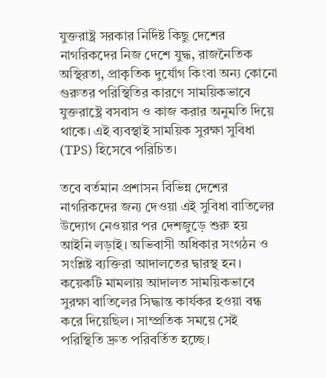যুক্তরাষ্ট্র সরকার নির্দিষ্ট কিছু দেশের নাগরিকদের নিজ দেশে যুদ্ধ, রাজনৈতিক অস্থিরতা, প্রাকৃতিক দুর্যোগ কিংবা অন্য কোনো গুরুতর পরিস্থিতির কারণে সাময়িকভাবে যুক্তরাষ্ট্রে বসবাস ও কাজ করার অনুমতি দিয়ে থাকে। এই ব্যবস্থাই সাময়িক সুরক্ষা সুবিধা (TPS) হিসেবে পরিচিত।

তবে বর্তমান প্রশাসন বিভিন্ন দেশের নাগরিকদের জন্য দেওয়া এই সুবিধা বাতিলের উদ্যোগ নেওয়ার পর দেশজুড়ে শুরু হয় আইনি লড়াই। অভিবাসী অধিকার সংগঠন ও সংশ্লিষ্ট ব্যক্তিরা আদালতের দ্বারস্থ হন। কয়েকটি মামলায় আদালত সাময়িকভাবে সুরক্ষা বাতিলের সিদ্ধান্ত কার্যকর হওয়া বন্ধ করে দিয়েছিল। সাম্প্রতিক সময়ে সেই পরিস্থিতি দ্রুত পরিবর্তিত হচ্ছে।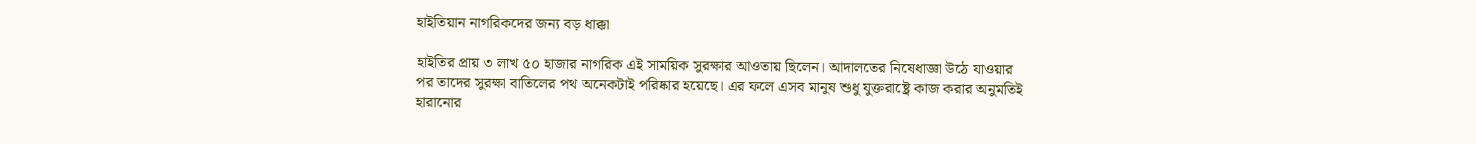হাইতিয়ান নাগরিকদের জন্য বড় ধাক্কা

হাইতির প্রায় ৩ লাখ ৫০ হাজার নাগরিক এই সাময়িক সুরক্ষার আওতায় ছিলেন। আদালতের নিষেধাজ্ঞা উঠে যাওয়ার পর তাদের সুরক্ষা বাতিলের পথ অনেকটাই পরিষ্কার হয়েছে। এর ফলে এসব মানুষ শুধু যুক্তরাষ্ট্রে কাজ করার অনুমতিই হারানোর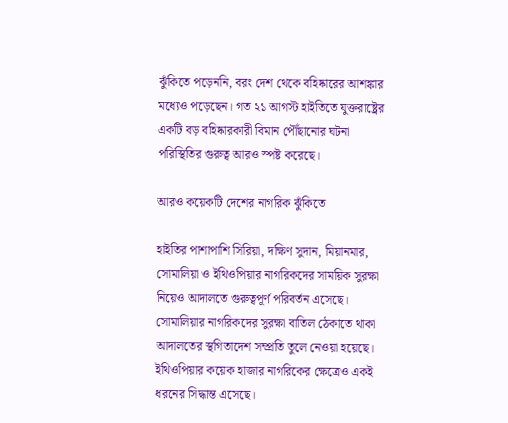ঝুঁকিতে পড়েননি, বরং দেশ থেকে বহিষ্কারের আশঙ্কার মধ্যেও পড়েছেন। গত ২১ আগস্ট হাইতিতে যুক্তরাষ্ট্রের একটি বড় বহিষ্কারকারী বিমান পৌঁছানোর ঘটনা পরিস্থিতির গুরুত্ব আরও স্পষ্ট করেছে।

আরও কয়েকটি দেশের নাগরিক ঝুঁকিতে

হাইতির পাশাপাশি সিরিয়া, দক্ষিণ সুদান, মিয়ানমার, সোমালিয়া ও ইথিওপিয়ার নাগরিকদের সাময়িক সুরক্ষা নিয়েও আদালতে গুরুত্বপূর্ণ পরিবর্তন এসেছে। সোমালিয়ার নাগরিকদের সুরক্ষা বাতিল ঠেকাতে থাকা আদালতের স্থগিতাদেশ সম্প্রতি তুলে নেওয়া হয়েছে। ইথিওপিয়ার কয়েক হাজার নাগরিকের ক্ষেত্রেও একই ধরনের সিদ্ধান্ত এসেছে।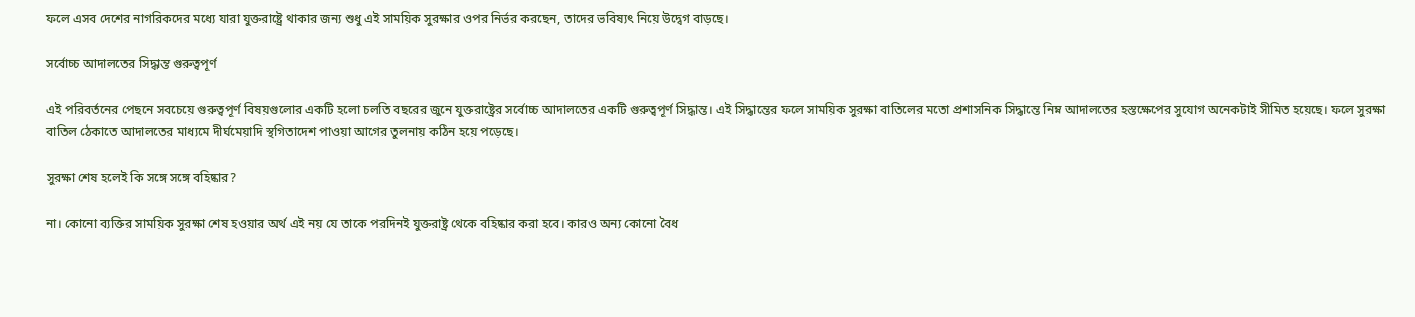ফলে এসব দেশের নাগরিকদের মধ্যে যারা যুক্তরাষ্ট্রে থাকার জন্য শুধু এই সাময়িক সুরক্ষার ওপর নির্ভর করছেন, তাদের ভবিষ্যৎ নিয়ে উদ্বেগ বাড়ছে।

সর্বোচ্চ আদালতের সিদ্ধান্ত গুরুত্বপূর্ণ

এই পরিবর্তনের পেছনে সবচেয়ে গুরুত্বপূর্ণ বিষয়গুলোর একটি হলো চলতি বছরের জুনে যুক্তরাষ্ট্রের সর্বোচ্চ আদালতের একটি গুরুত্বপূর্ণ সিদ্ধান্ত। এই সিদ্ধান্তের ফলে সাময়িক সুরক্ষা বাতিলের মতো প্রশাসনিক সিদ্ধান্তে নিম্ন আদালতের হস্তক্ষেপের সুযোগ অনেকটাই সীমিত হয়েছে। ফলে সুরক্ষা বাতিল ঠেকাতে আদালতের মাধ্যমে দীর্ঘমেয়াদি স্থগিতাদেশ পাওয়া আগের তুলনায় কঠিন হয়ে পড়েছে।

সুরক্ষা শেষ হলেই কি সঙ্গে সঙ্গে বহিষ্কার?

না। কোনো ব্যক্তির সাময়িক সুরক্ষা শেষ হওয়ার অর্থ এই নয় যে তাকে পরদিনই যুক্তরাষ্ট্র থেকে বহিষ্কার করা হবে। কারও অন্য কোনো বৈধ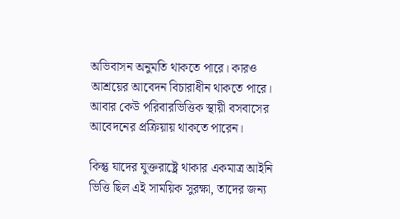অভিবাসন অনুমতি থাকতে পারে। কারও আশ্রয়ের আবেদন বিচারাধীন থাকতে পারে। আবার কেউ পরিবারভিত্তিক স্থায়ী বসবাসের আবেদনের প্রক্রিয়ায় থাকতে পারেন।

কিন্তু যাদের যুক্তরাষ্ট্রে থাকার একমাত্র আইনি ভিত্তি ছিল এই সাময়িক সুরক্ষা, তাদের জন্য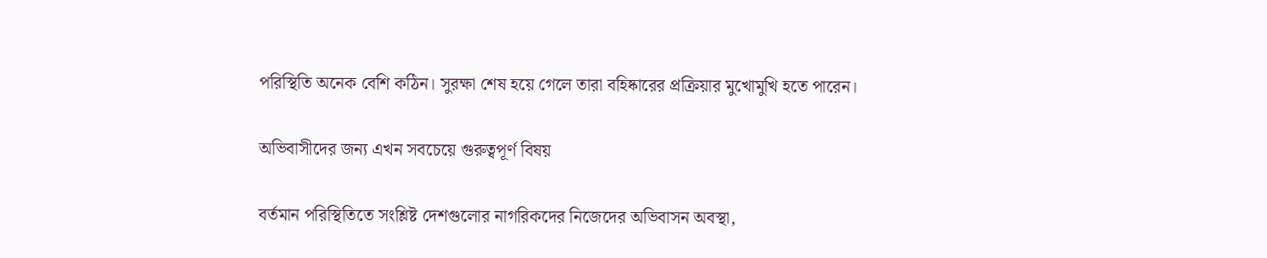পরিস্থিতি অনেক বেশি কঠিন। সুরক্ষা শেষ হয়ে গেলে তারা বহিষ্কারের প্রক্রিয়ার মুখোমুখি হতে পারেন।

অভিবাসীদের জন্য এখন সবচেয়ে গুরুত্বপূর্ণ বিষয়

বর্তমান পরিস্থিতিতে সংশ্লিষ্ট দেশগুলোর নাগরিকদের নিজেদের অভিবাসন অবস্থা,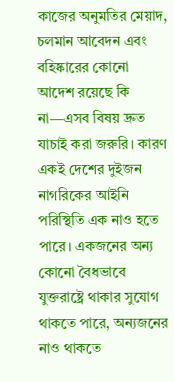কাজের অনুমতির মেয়াদ, চলমান আবেদন এবং বহিষ্কারের কোনো আদেশ রয়েছে কি না—এসব বিষয় দ্রুত যাচাই করা জরুরি। কারণ একই দেশের দুইজন নাগরিকের আইনি পরিস্থিতি এক নাও হতে পারে। একজনের অন্য কোনো বৈধভাবে যুক্তরাষ্ট্রে থাকার সুযোগ থাকতে পারে, অন্যজনের নাও থাকতে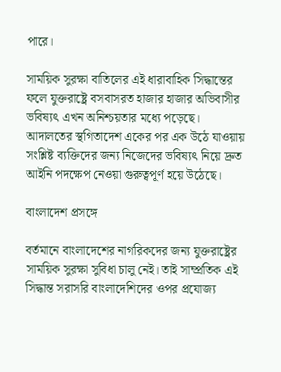পারে।

সাময়িক সুরক্ষা বাতিলের এই ধারাবাহিক সিদ্ধান্তের ফলে যুক্তরাষ্ট্রে বসবাসরত হাজার হাজার অভিবাসীর ভবিষ্যৎ এখন অনিশ্চয়তার মধ্যে পড়েছে। আদালতের স্থগিতাদেশ একের পর এক উঠে যাওয়ায় সংশ্লিষ্ট ব্যক্তিদের জন্য নিজেদের ভবিষ্যৎ নিয়ে দ্রুত আইনি পদক্ষেপ নেওয়া গুরুত্বপূর্ণ হয়ে উঠেছে।

বাংলাদেশ প্রসঙ্গে

বর্তমানে বাংলাদেশের নাগরিকদের জন্য যুক্তরাষ্ট্রের সাময়িক সুরক্ষা সুবিধা চালু নেই। তাই সাম্প্রতিক এই সিদ্ধান্ত সরাসরি বাংলাদেশিদের ওপর প্রযোজ্য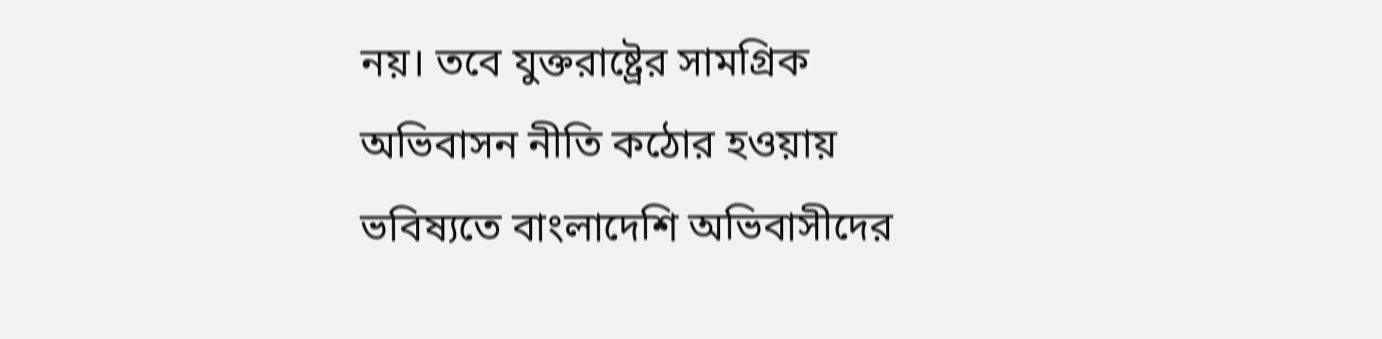নয়। তবে যুক্তরাষ্ট্রের সামগ্রিক অভিবাসন নীতি কঠোর হওয়ায় ভবিষ্যতে বাংলাদেশি অভিবাসীদের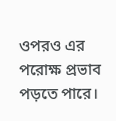ওপরও এর পরোক্ষ প্রভাব পড়তে পারে।